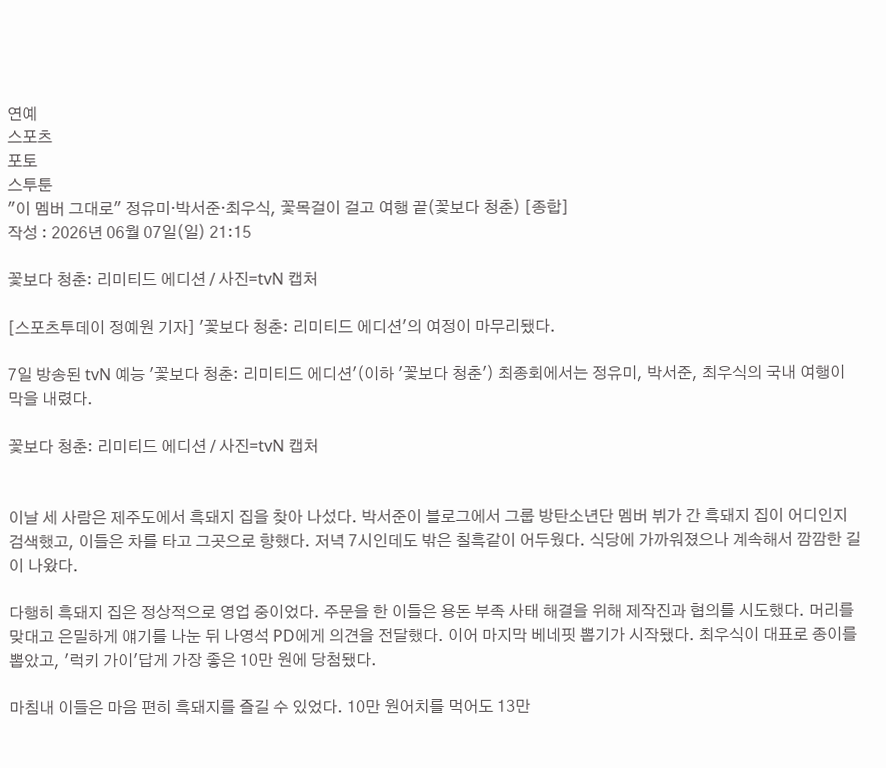연예
스포츠
포토
스투툰
"이 멤버 그대로" 정유미·박서준·최우식, 꽃목걸이 걸고 여행 끝(꽃보다 청춘) [종합]
작성 : 2026년 06월 07일(일) 21:15

꽃보다 청춘: 리미티드 에디션 / 사진=tvN 캡처

[스포츠투데이 정예원 기자] '꽃보다 청춘: 리미티드 에디션'의 여정이 마무리됐다.

7일 방송된 tvN 예능 '꽃보다 청춘: 리미티드 에디션'(이하 '꽃보다 청춘') 최종회에서는 정유미, 박서준, 최우식의 국내 여행이 막을 내렸다.

꽃보다 청춘: 리미티드 에디션 / 사진=tvN 캡처


이날 세 사람은 제주도에서 흑돼지 집을 찾아 나섰다. 박서준이 블로그에서 그룹 방탄소년단 멤버 뷔가 간 흑돼지 집이 어디인지 검색했고, 이들은 차를 타고 그곳으로 향했다. 저녁 7시인데도 밖은 칠흑같이 어두웠다. 식당에 가까워졌으나 계속해서 깜깜한 길이 나왔다.

다행히 흑돼지 집은 정상적으로 영업 중이었다. 주문을 한 이들은 용돈 부족 사태 해결을 위해 제작진과 협의를 시도했다. 머리를 맞대고 은밀하게 얘기를 나눈 뒤 나영석 PD에게 의견을 전달했다. 이어 마지막 베네핏 뽑기가 시작됐다. 최우식이 대표로 종이를 뽑았고, '럭키 가이'답게 가장 좋은 10만 원에 당첨됐다.

마침내 이들은 마음 편히 흑돼지를 즐길 수 있었다. 10만 원어치를 먹어도 13만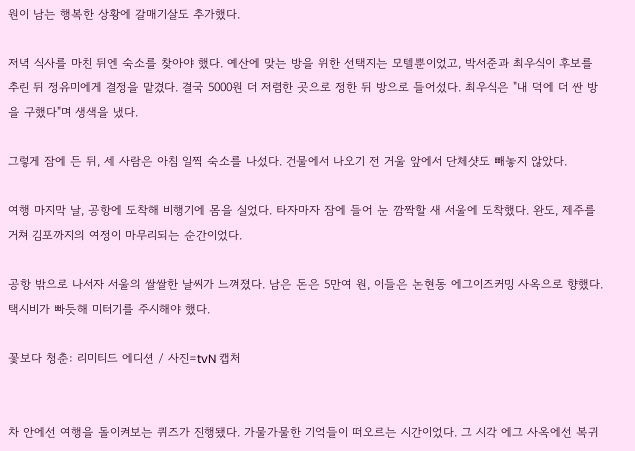원이 남는 행복한 상황에 갈매기살도 추가했다.

저녁 식사를 마친 뒤엔 숙소를 찾아야 했다. 예산에 맞는 방을 위한 선택지는 모텔뿐이었고, 박서준과 최우식이 후보를 추린 뒤 정유미에게 결정을 맡겼다. 결국 5000원 더 저렴한 곳으로 정한 뒤 방으로 들어섰다. 최우식은 "내 덕에 더 싼 방을 구했다"며 생색을 냈다.

그렇게 잠에 든 뒤, 세 사람은 아침 일찍 숙소를 나섰다. 건물에서 나오기 전 거울 앞에서 단체샷도 빼놓지 않았다.

여행 마지막 날, 공항에 도착해 비행기에 몸을 실었다. 타자마자 잠에 들어 눈 깜짝할 새 서울에 도착했다. 완도, 제주를 거쳐 김포까지의 여정이 마무리되는 순간이었다.

공항 밖으로 나서자 서울의 쌀쌀한 날씨가 느껴졌다. 남은 돈은 5만여 원, 이들은 논현동 에그이즈커밍 사옥으로 향했다. 택시비가 빠듯해 미터기를 주시해야 했다.

꽃보다 청춘: 리미티드 에디션 / 사진=tvN 캡처


차 안에선 여행을 돌이켜보는 퀴즈가 진행됐다. 가물가물한 기억들이 떠오르는 시간이었다. 그 시각 에그 사옥에선 복귀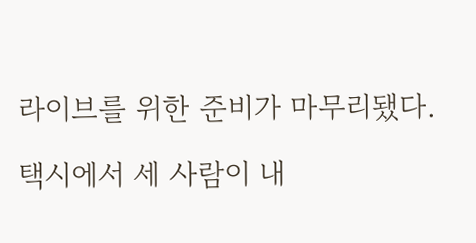라이브를 위한 준비가 마무리됐다.

택시에서 세 사람이 내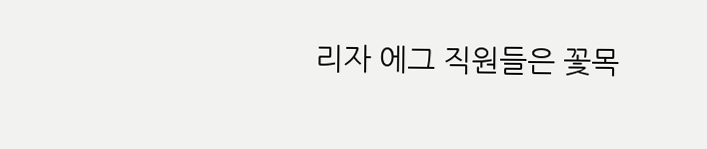리자 에그 직원들은 꽃목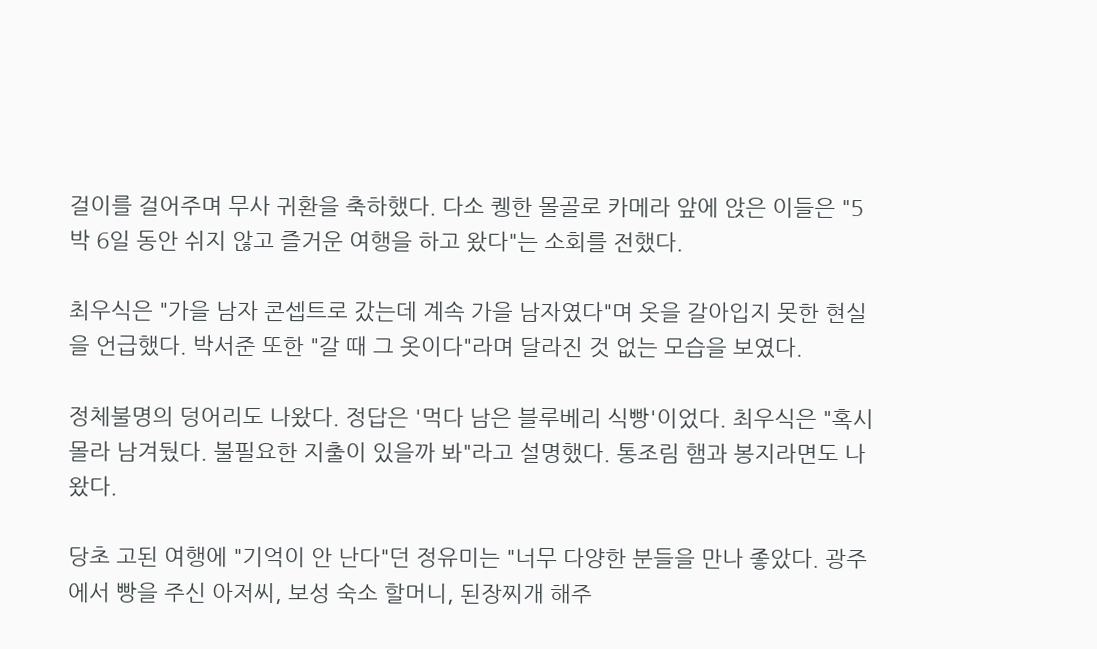걸이를 걸어주며 무사 귀환을 축하했다. 다소 퀭한 몰골로 카메라 앞에 앉은 이들은 "5박 6일 동안 쉬지 않고 즐거운 여행을 하고 왔다"는 소회를 전했다.

최우식은 "가을 남자 콘셉트로 갔는데 계속 가을 남자였다"며 옷을 갈아입지 못한 현실을 언급했다. 박서준 또한 "갈 때 그 옷이다"라며 달라진 것 없는 모습을 보였다.

정체불명의 덩어리도 나왔다. 정답은 '먹다 남은 블루베리 식빵'이었다. 최우식은 "혹시 몰라 남겨뒀다. 불필요한 지출이 있을까 봐"라고 설명했다. 통조림 햄과 봉지라면도 나왔다.

당초 고된 여행에 "기억이 안 난다"던 정유미는 "너무 다양한 분들을 만나 좋았다. 광주에서 빵을 주신 아저씨, 보성 숙소 할머니, 된장찌개 해주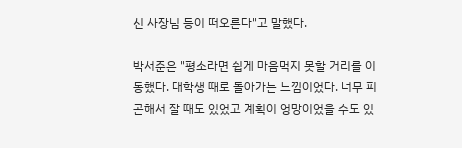신 사장님 등이 떠오른다"고 말했다.

박서준은 "평소라면 쉽게 마음먹지 못할 거리를 이동했다. 대학생 때로 돌아가는 느낌이었다. 너무 피곤해서 잘 때도 있었고 계획이 엉망이었을 수도 있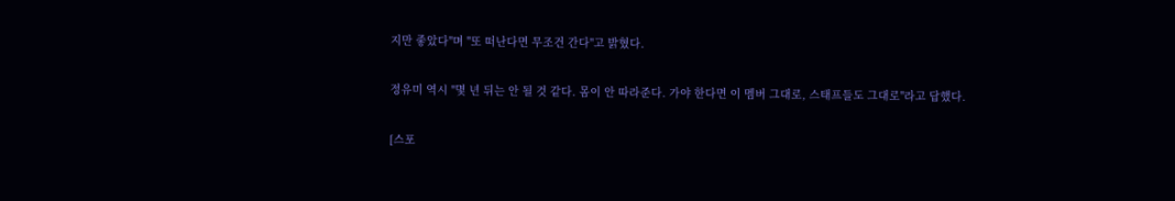지만 좋았다"며 "또 떠난다면 무조건 간다"고 밝혔다.

정유미 역시 "몇 년 뒤는 안 될 것 같다. 몸이 안 따라준다. 가야 한다면 이 멤버 그대로, 스태프들도 그대로"라고 답했다.

[스포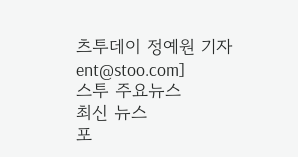츠투데이 정예원 기자 ent@stoo.com]
스투 주요뉴스
최신 뉴스
포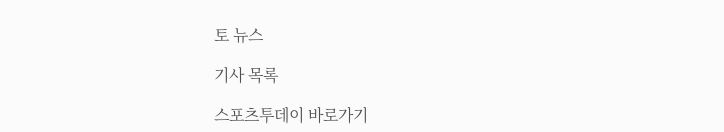토 뉴스

기사 목록

스포츠투데이 바로가기